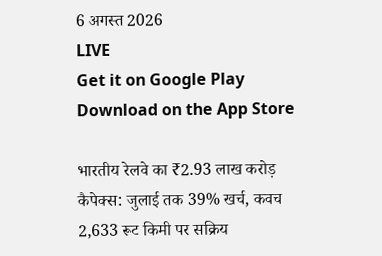6 अगस्त 2026
LIVE
Get it on Google Play Download on the App Store

भारतीय रेलवे का ₹2.93 लाख करोड़ कैपेक्स: जुलाई तक 39% खर्च, कवच 2,633 रूट किमी पर सक्रिय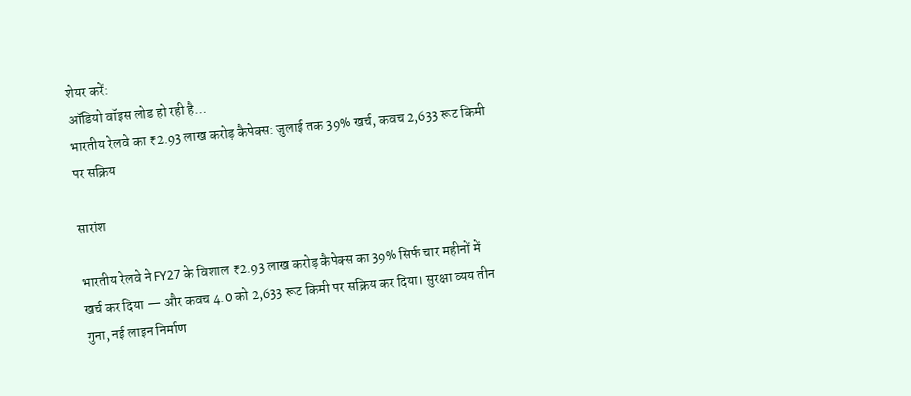शेयर करें:
ऑडियो वॉइस लोड हो रही है…
भारतीय रेलवे का ₹2.93 लाख करोड़ कैपेक्स: जुलाई तक 39% खर्च, कवच 2,633 रूट किमी पर सक्रिय

सारांश

भारतीय रेलवे ने FY27 के विशाल ₹2.93 लाख करोड़ कैपेक्स का 39% सिर्फ चार महीनों में खर्च कर दिया — और कवच 4.0 को 2,633 रूट किमी पर सक्रिय कर दिया। सुरक्षा व्यय तीन गुना, नई लाइन निर्माण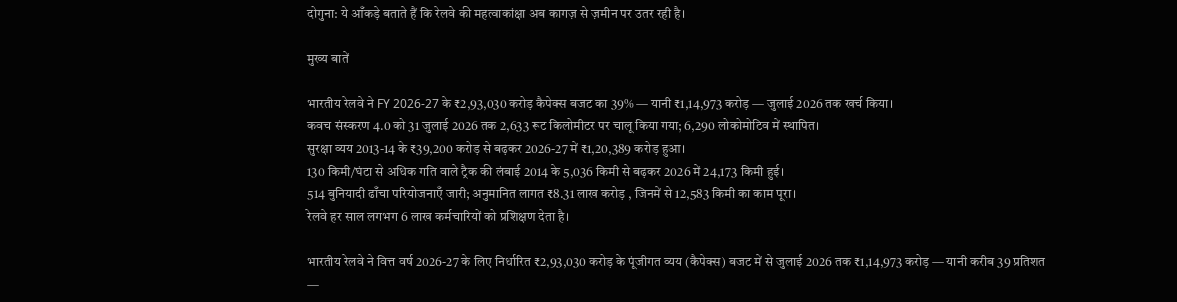दोगुना: ये आँकड़े बताते हैं कि रेलवे की महत्वाकांक्षा अब कागज़ से ज़मीन पर उतर रही है।

मुख्य बातें

भारतीय रेलवे ने FY 2026-27 के ₹2,93,030 करोड़ कैपेक्स बजट का 39% — यानी ₹1,14,973 करोड़ — जुलाई 2026 तक खर्च किया।
कवच संस्करण 4.0 को 31 जुलाई 2026 तक 2,633 रूट किलोमीटर पर चालू किया गया; 6,290 लोकोमोटिव में स्थापित।
सुरक्षा व्यय 2013-14 के ₹39,200 करोड़ से बढ़कर 2026-27 में ₹1,20,389 करोड़ हुआ।
130 किमी/घंटा से अधिक गति वाले ट्रैक की लंबाई 2014 के 5,036 किमी से बढ़कर 2026 में 24,173 किमी हुई।
514 बुनियादी ढाँचा परियोजनाएँ जारी; अनुमानित लागत ₹8.31 लाख करोड़ , जिनमें से 12,583 किमी का काम पूरा।
रेलवे हर साल लगभग 6 लाख कर्मचारियों को प्रशिक्षण देता है।

भारतीय रेलवे ने वित्त वर्ष 2026-27 के लिए निर्धारित ₹2,93,030 करोड़ के पूंजीगत व्यय (कैपेक्स) बजट में से जुलाई 2026 तक ₹1,14,973 करोड़ — यानी करीब 39 प्रतिशत —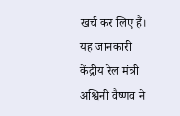खर्च कर लिए हैं। यह जानकारी केंद्रीय रेल मंत्री अश्विनी वैष्णव ने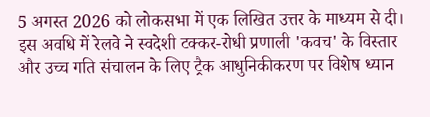5 अगस्त 2026 को लोकसभा में एक लिखित उत्तर के माध्यम से दी। इस अवधि में रेलवे ने स्वदेशी टक्कर-रोधी प्रणाली 'कवच' के विस्तार और उच्च गति संचालन के लिए ट्रैक आधुनिकीकरण पर विशेष ध्यान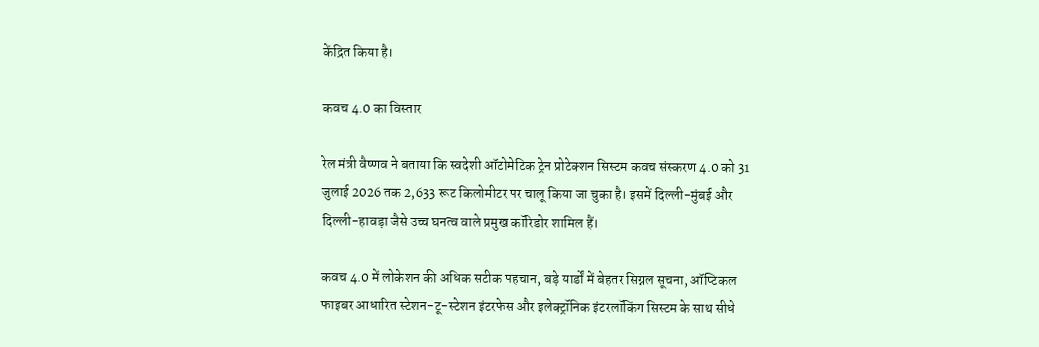केंद्रित किया है।

कवच 4.0 का विस्तार

रेल मंत्री वैष्णव ने बताया कि स्वदेशी ऑटोमेटिक ट्रेन प्रोटेक्शन सिस्टम कवच संस्करण 4.0 को 31 जुलाई 2026 तक 2,633 रूट किलोमीटर पर चालू किया जा चुका है। इसमें दिल्ली-मुंबई और दिल्ली-हावड़ा जैसे उच्च घनत्व वाले प्रमुख कॉरिडोर शामिल हैं।

कवच 4.0 में लोकेशन की अधिक सटीक पहचान, बड़े यार्डों में बेहतर सिग्नल सूचना, ऑप्टिकल फाइबर आधारित स्टेशन-टू-स्टेशन इंटरफेस और इलेक्ट्रॉनिक इंटरलॉकिंग सिस्टम के साथ सीधे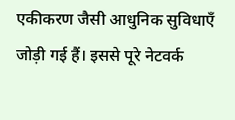एकीकरण जैसी आधुनिक सुविधाएँ जोड़ी गई हैं। इससे पूरे नेटवर्क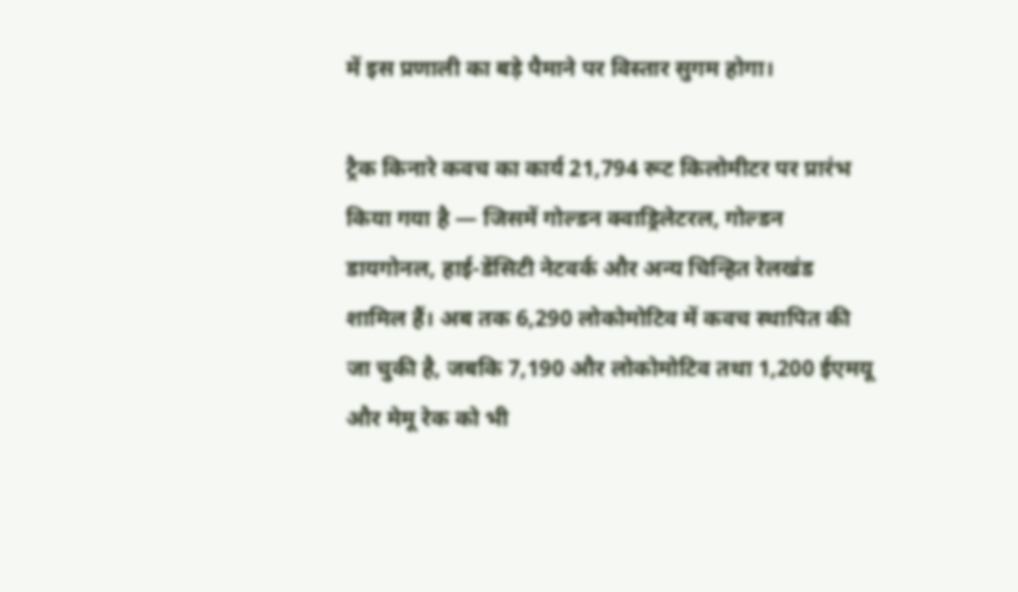में इस प्रणाली का बड़े पैमाने पर विस्तार सुगम होगा।

ट्रैक किनारे कवच का कार्य 21,794 रूट किलोमीटर पर प्रारंभ किया गया है — जिसमें गोल्डन क्वाड्रिलेटरल, गोल्डन डायगोनल, हाई-डेंसिटी नेटवर्क और अन्य चिन्हित रेलखंड शामिल हैं। अब तक 6,290 लोकोमोटिव में कवच स्थापित की जा चुकी है, जबकि 7,190 और लोकोमोटिव तथा 1,200 ईएमयू और मेमू रेक को भी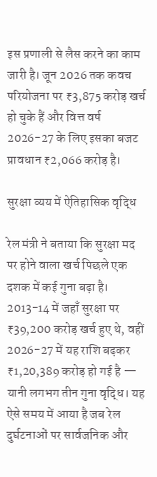इस प्रणाली से लैस करने का काम जारी है। जून 2026 तक कवच परियोजना पर ₹3,875 करोड़ खर्च हो चुके हैं और वित्त वर्ष 2026-27 के लिए इसका बजट प्रावधान ₹2,066 करोड़ है।

सुरक्षा व्यय में ऐतिहासिक वृद्धि

रेल मंत्री ने बताया कि सुरक्षा मद पर होने वाला खर्च पिछले एक दशक में कई गुना बढ़ा है। 2013-14 में जहाँ सुरक्षा पर ₹39,200 करोड़ खर्च हुए थे, वहीं 2026-27 में यह राशि बढ़कर ₹1,20,389 करोड़ हो गई है — यानी लगभग तीन गुना वृद्धि। यह ऐसे समय में आया है जब रेल दुर्घटनाओं पर सार्वजनिक और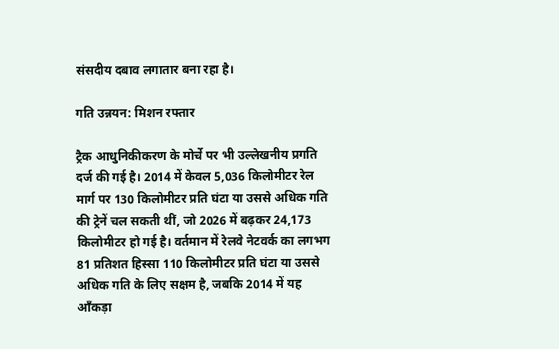संसदीय दबाव लगातार बना रहा है।

गति उन्नयन: मिशन रफ्तार

ट्रैक आधुनिकीकरण के मोर्चे पर भी उल्लेखनीय प्रगति दर्ज की गई है। 2014 में केवल 5,036 किलोमीटर रेल मार्ग पर 130 किलोमीटर प्रति घंटा या उससे अधिक गति की ट्रेनें चल सकती थीं, जो 2026 में बढ़कर 24,173 किलोमीटर हो गई है। वर्तमान में रेलवे नेटवर्क का लगभग 81 प्रतिशत हिस्सा 110 किलोमीटर प्रति घंटा या उससे अधिक गति के लिए सक्षम है, जबकि 2014 में यह आँकड़ा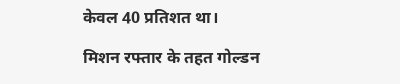केवल 40 प्रतिशत था।

मिशन रफ्तार के तहत गोल्डन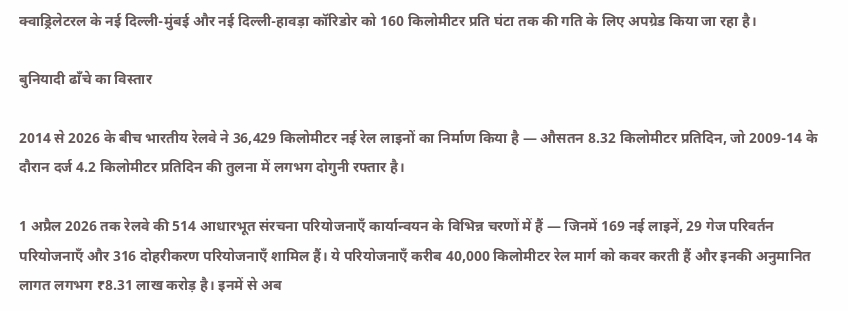क्वाड्रिलेटरल के नई दिल्ली-मुंबई और नई दिल्ली-हावड़ा कॉरिडोर को 160 किलोमीटर प्रति घंटा तक की गति के लिए अपग्रेड किया जा रहा है।

बुनियादी ढाँचे का विस्तार

2014 से 2026 के बीच भारतीय रेलवे ने 36,429 किलोमीटर नई रेल लाइनों का निर्माण किया है — औसतन 8.32 किलोमीटर प्रतिदिन, जो 2009-14 के दौरान दर्ज 4.2 किलोमीटर प्रतिदिन की तुलना में लगभग दोगुनी रफ्तार है।

1 अप्रैल 2026 तक रेलवे की 514 आधारभूत संरचना परियोजनाएँ कार्यान्वयन के विभिन्न चरणों में हैं — जिनमें 169 नई लाइनें, 29 गेज परिवर्तन परियोजनाएँ और 316 दोहरीकरण परियोजनाएँ शामिल हैं। ये परियोजनाएँ करीब 40,000 किलोमीटर रेल मार्ग को कवर करती हैं और इनकी अनुमानित लागत लगभग ₹8.31 लाख करोड़ है। इनमें से अब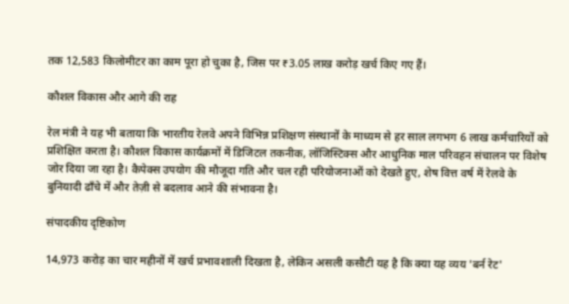तक 12,583 किलोमीटर का काम पूरा हो चुका है, जिस पर ₹3.05 लाख करोड़ खर्च किए गए हैं।

कौशल विकास और आगे की राह

रेल मंत्री ने यह भी बताया कि भारतीय रेलवे अपने विभिन्न प्रशिक्षण संस्थानों के माध्यम से हर साल लगभग 6 लाख कर्मचारियों को प्रशिक्षित करता है। कौशल विकास कार्यक्रमों में डिजिटल तकनीक, लॉजिस्टिक्स और आधुनिक माल परिवहन संचालन पर विशेष जोर दिया जा रहा है। कैपेक्स उपयोग की मौजूदा गति और चल रही परियोजनाओं को देखते हुए, शेष वित्त वर्ष में रेलवे के बुनियादी ढाँचे में और तेज़ी से बदलाव आने की संभावना है।

संपादकीय दृष्टिकोण

14,973 करोड़ का चार महीनों में खर्च प्रभावशाली दिखता है, लेकिन असली कसौटी यह है कि क्या यह व्यय 'बर्न रेट'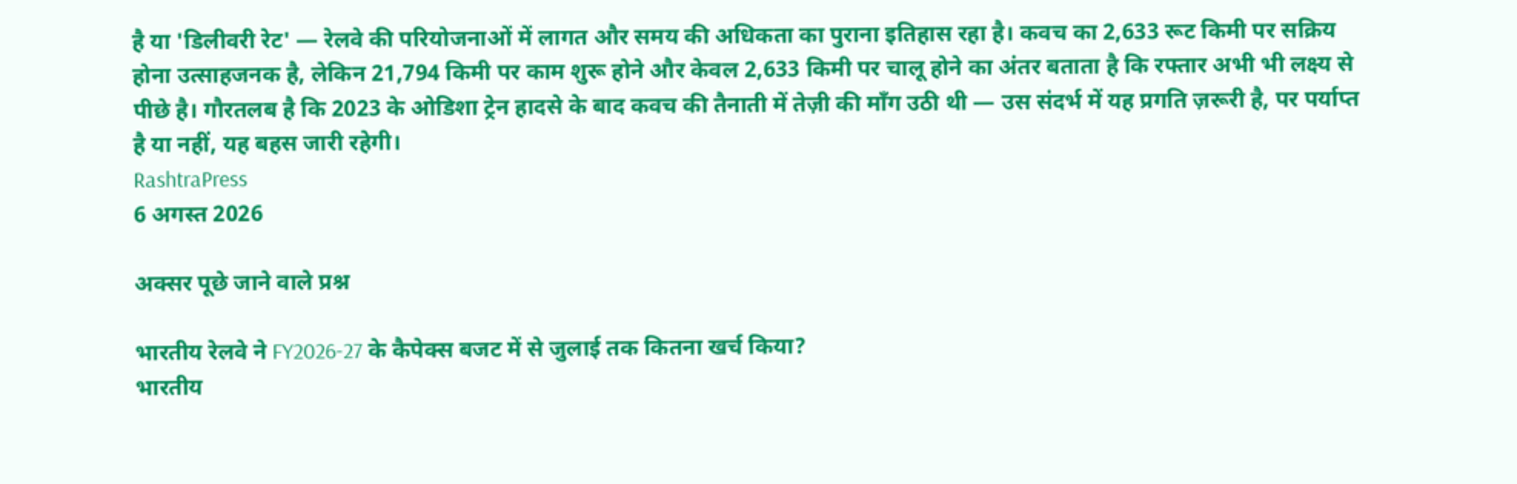है या 'डिलीवरी रेट' — रेलवे की परियोजनाओं में लागत और समय की अधिकता का पुराना इतिहास रहा है। कवच का 2,633 रूट किमी पर सक्रिय होना उत्साहजनक है, लेकिन 21,794 किमी पर काम शुरू होने और केवल 2,633 किमी पर चालू होने का अंतर बताता है कि रफ्तार अभी भी लक्ष्य से पीछे है। गौरतलब है कि 2023 के ओडिशा ट्रेन हादसे के बाद कवच की तैनाती में तेज़ी की माँग उठी थी — उस संदर्भ में यह प्रगति ज़रूरी है, पर पर्याप्त है या नहीं, यह बहस जारी रहेगी।
RashtraPress
6 अगस्त 2026

अक्सर पूछे जाने वाले प्रश्न

भारतीय रेलवे ने FY2026-27 के कैपेक्स बजट में से जुलाई तक कितना खर्च किया?
भारतीय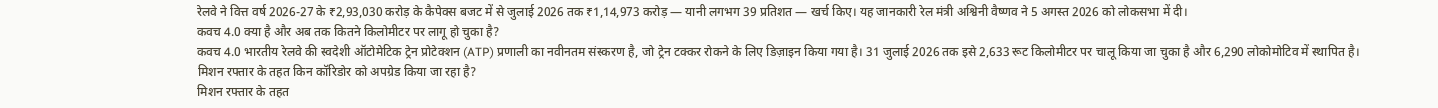रेलवे ने वित्त वर्ष 2026-27 के ₹2,93,030 करोड़ के कैपेक्स बजट में से जुलाई 2026 तक ₹1,14,973 करोड़ — यानी लगभग 39 प्रतिशत — खर्च किए। यह जानकारी रेल मंत्री अश्विनी वैष्णव ने 5 अगस्त 2026 को लोकसभा में दी।
कवच 4.0 क्या है और अब तक कितने किलोमीटर पर लागू हो चुका है?
कवच 4.0 भारतीय रेलवे की स्वदेशी ऑटोमेटिक ट्रेन प्रोटेक्शन (ATP) प्रणाली का नवीनतम संस्करण है, जो ट्रेन टक्कर रोकने के लिए डिज़ाइन किया गया है। 31 जुलाई 2026 तक इसे 2,633 रूट किलोमीटर पर चालू किया जा चुका है और 6,290 लोकोमोटिव में स्थापित है।
मिशन रफ्तार के तहत किन कॉरिडोर को अपग्रेड किया जा रहा है?
मिशन रफ्तार के तहत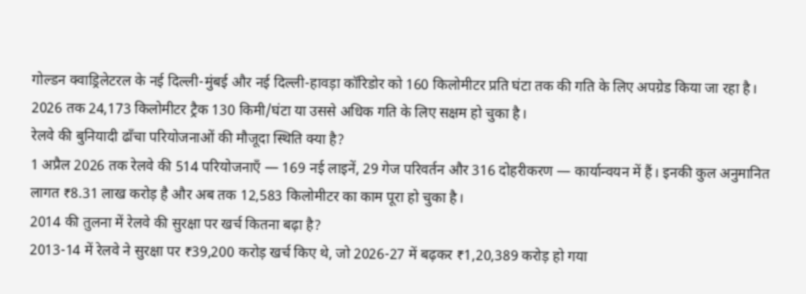गोल्डन क्वाड्रिलेटरल के नई दिल्ली-मुंबई और नई दिल्ली-हावड़ा कॉरिडोर को 160 किलोमीटर प्रति घंटा तक की गति के लिए अपग्रेड किया जा रहा है। 2026 तक 24,173 किलोमीटर ट्रैक 130 किमी/घंटा या उससे अधिक गति के लिए सक्षम हो चुका है।
रेलवे की बुनियादी ढाँचा परियोजनाओं की मौजूदा स्थिति क्या है?
1 अप्रैल 2026 तक रेलवे की 514 परियोजनाएँ — 169 नई लाइनें, 29 गेज परिवर्तन और 316 दोहरीकरण — कार्यान्वयन में हैं। इनकी कुल अनुमानित लागत ₹8.31 लाख करोड़ है और अब तक 12,583 किलोमीटर का काम पूरा हो चुका है।
2014 की तुलना में रेलवे की सुरक्षा पर खर्च कितना बढ़ा है?
2013-14 में रेलवे ने सुरक्षा पर ₹39,200 करोड़ खर्च किए थे, जो 2026-27 में बढ़कर ₹1,20,389 करोड़ हो गया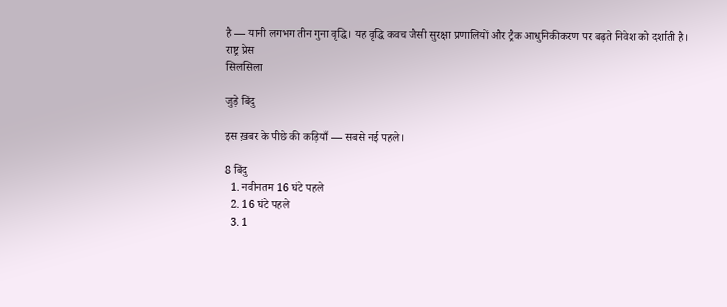है — यानी लगभग तीन गुना वृद्धि। यह वृद्धि कवच जैसी सुरक्षा प्रणालियों और ट्रैक आधुनिकीकरण पर बढ़ते निवेश को दर्शाती है।
राष्ट्र प्रेस
सिलसिला

जुड़े बिंदु

इस ख़बर के पीछे की कड़ियाँ — सबसे नई पहले।

8 बिंदु
  1. नवीनतम 16 घंटे पहले
  2. 16 घंटे पहले
  3. 1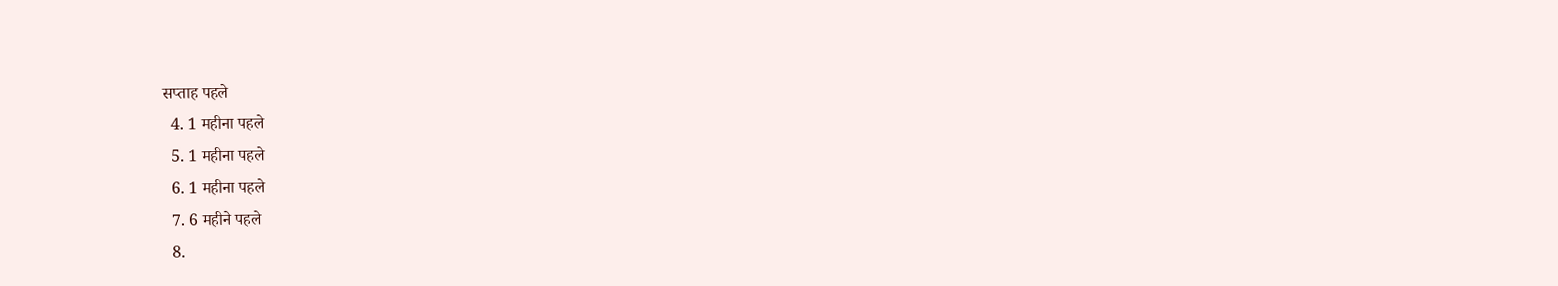सप्ताह पहले
  4. 1 महीना पहले
  5. 1 महीना पहले
  6. 1 महीना पहले
  7. 6 महीने पहले
  8.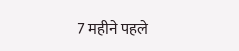7 महीने पहले